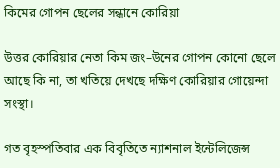কিমের গোপন ছেলের সন্ধানে কোরিয়া

উত্তর কোরিয়ার নেতা কিম জং–উনের গোপন কোনো ছেলে আছে কি না, তা খতিয়ে দেখছে দক্ষিণ কোরিয়ার গোয়েন্দা সংস্থা।

গত বৃহস্পতিবার এক বিবৃতিতে ন্যাশনাল ইন্টেলিজেন্স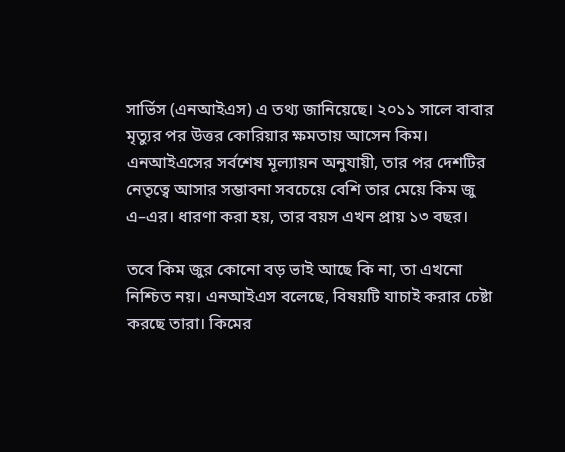সার্ভিস (এনআইএস) এ তথ্য জানিয়েছে। ২০১১ সালে বাবার মৃত্যুর পর উত্তর কোরিয়ার ক্ষমতায় আসেন কিম। এনআইএসের সর্বশেষ মূল্যায়ন অনুযায়ী, তার পর দেশটির নেতৃত্বে আসার সম্ভাবনা সবচেয়ে বেশি তার মেয়ে কিম জু এ–এর। ধারণা করা হয়, তার বয়স এখন প্রায় ১৩ বছর।

তবে কিম জুর কোনো বড় ভাই আছে কি না, তা এখনো নিশ্চিত নয়। এনআইএস বলেছে, বিষয়টি যাচাই করার চেষ্টা করছে তারা। কিমের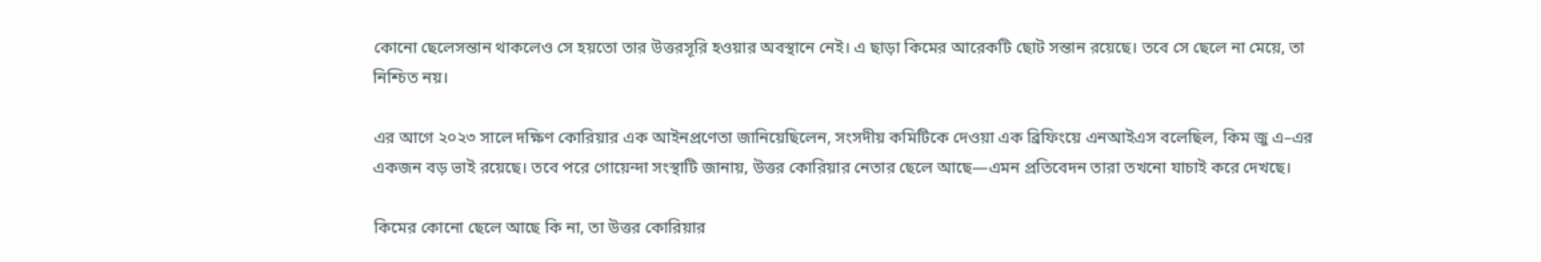কোনো ছেলেসন্তান থাকলেও সে হয়তো তার উত্তরসূরি হওয়ার অবস্থানে নেই। এ ছাড়া কিমের আরেকটি ছোট সন্তান রয়েছে। তবে সে ছেলে না মেয়ে, তা নিশ্চিত নয়।

এর আগে ২০২৩ সালে দক্ষিণ কোরিয়ার এক আইনপ্রণেতা জানিয়েছিলেন, সংসদীয় কমিটিকে দেওয়া এক ব্রিফিংয়ে এনআইএস বলেছিল, কিম জু এ–এর একজন বড় ভাই রয়েছে। তবে পরে গোয়েন্দা সংস্থাটি জানায়, উত্তর কোরিয়ার নেতার ছেলে আছে—এমন প্রতিবেদন তারা তখনো যাচাই করে দেখছে।

কিমের কোনো ছেলে আছে কি না, তা উত্তর কোরিয়ার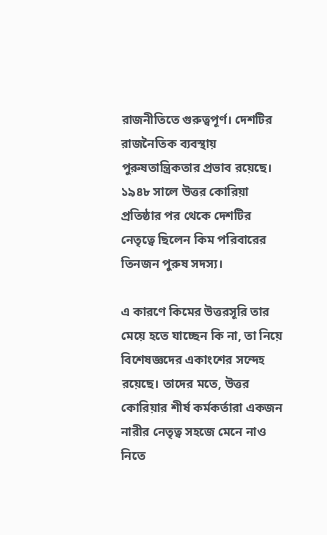রাজনীতিতে গুরুত্বপূর্ণ। দেশটির রাজনৈতিক ব্যবস্থায় পুরুষতান্ত্রিকতার প্রভাব রয়েছে। ১৯৪৮ সালে উত্তর কোরিয়া প্রতিষ্ঠার পর থেকে দেশটির নেতৃত্বে ছিলেন কিম পরিবারের তিনজন পুরুষ সদস্য।

এ কারণে কিমের উত্তরসূরি তার মেয়ে হতে যাচ্ছেন কি না, তা নিয়ে বিশেষজ্ঞদের একাংশের সন্দেহ রয়েছে। তাদের মতে, উত্তর কোরিয়ার শীর্ষ কর্মকর্তারা একজন নারীর নেতৃত্ব সহজে মেনে নাও নিতে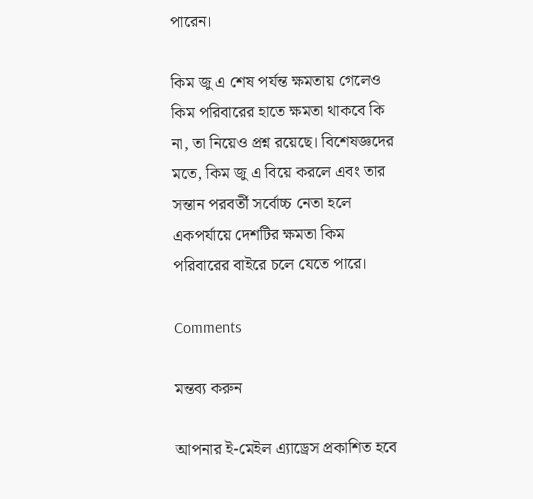পারেন।

কিম জু এ শেষ পর্যন্ত ক্ষমতায় গেলেও কিম পরিবারের হাতে ক্ষমতা থাকবে কি না, তা নিয়েও প্রশ্ন রয়েছে। বিশেষজ্ঞদের মতে, কিম জু এ বিয়ে করলে এবং তার সন্তান পরবর্তী সর্বোচ্চ নেতা হলে একপর্যায়ে দেশটির ক্ষমতা কিম পরিবারের বাইরে চলে যেতে পারে।

Comments

মন্তব্য করুন

আপনার ই-মেইল এ্যাড্রেস প্রকাশিত হবে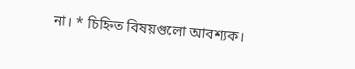না। * চিহ্নিত বিষয়গুলো আবশ্যক।